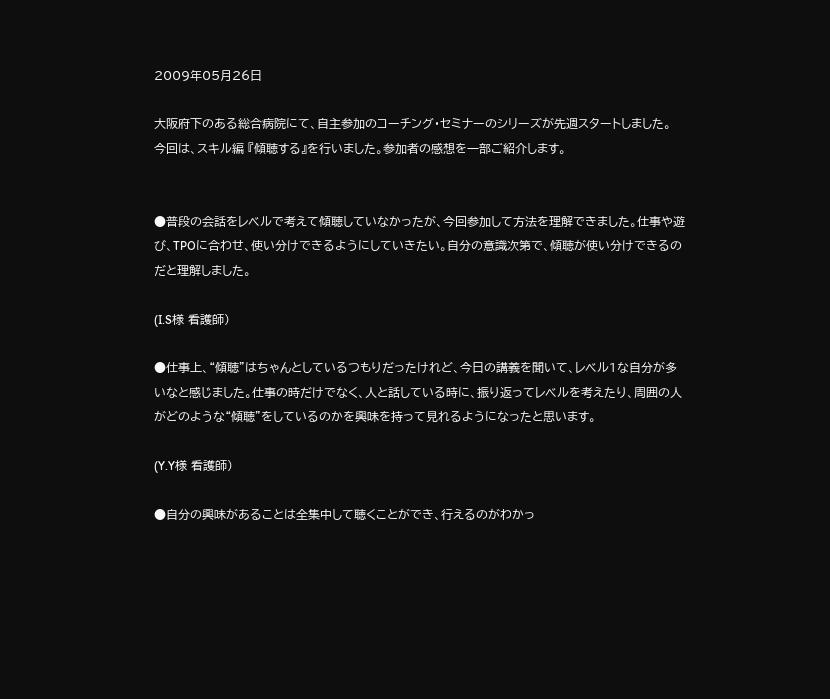2009年05月26日

大阪府下のある総合病院にて、自主参加のコーチング・セミナーのシリーズが先週スタートしました。
今回は、スキル編 『傾聴する』を行いました。参加者の感想を一部ご紹介します。


●普段の会話をレベルで考えて傾聴していなかったが、今回参加して方法を理解できました。仕事や遊び、TPOに合わせ、使い分けできるようにしていきたい。自分の意識次第で、傾聴が使い分けできるのだと理解しました。

(I.S様 看護師)

●仕事上、“傾聴”はちゃんとしているつもりだったけれど、今日の講義を聞いて、レベル1な自分が多いなと感じました。仕事の時だけでなく、人と話している時に、振り返ってレベルを考えたり、周囲の人がどのような“傾聴”をしているのかを興味を持って見れるようになったと思います。

(Y.Y様 看護師)

●自分の興味があることは全集中して聴くことができ、行えるのがわかっ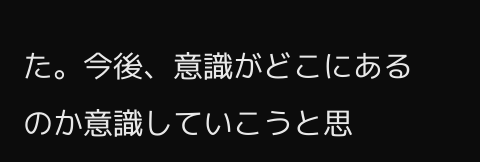た。今後、意識がどこにあるのか意識していこうと思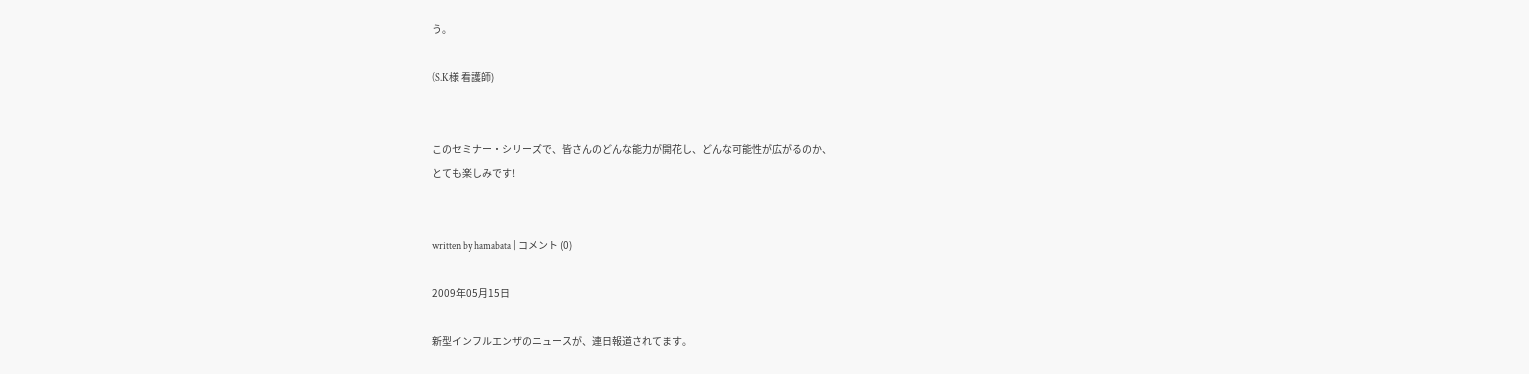う。

(S.K様 看護師)


このセミナー・シリーズで、皆さんのどんな能力が開花し、どんな可能性が広がるのか、
とても楽しみです!


written by hamabata | コメント (0)

2009年05月15日

新型インフルエンザのニュースが、連日報道されてます。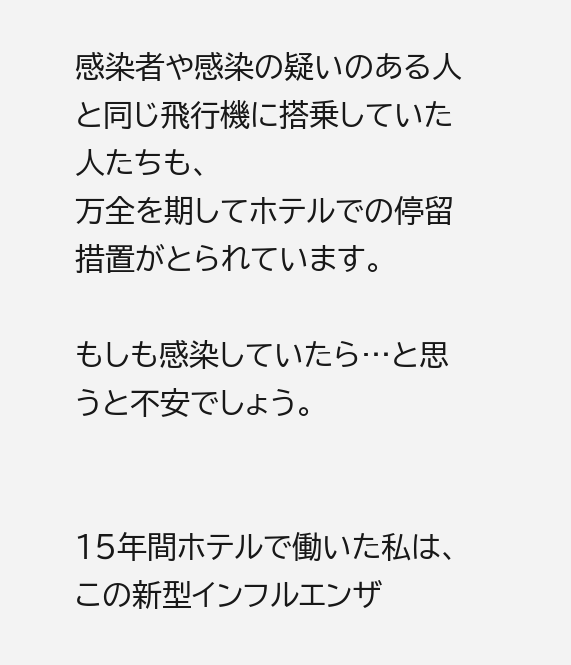感染者や感染の疑いのある人と同じ飛行機に搭乗していた人たちも、
万全を期してホテルでの停留措置がとられています。

もしも感染していたら…と思うと不安でしょう。


15年間ホテルで働いた私は、この新型インフルエンザ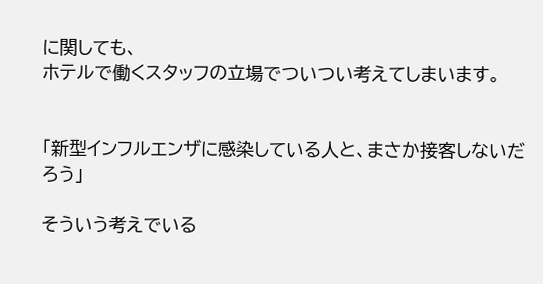に関しても、
ホテルで働くスタッフの立場でついつい考えてしまいます。


「新型インフルエンザに感染している人と、まさか接客しないだろう」

そういう考えでいる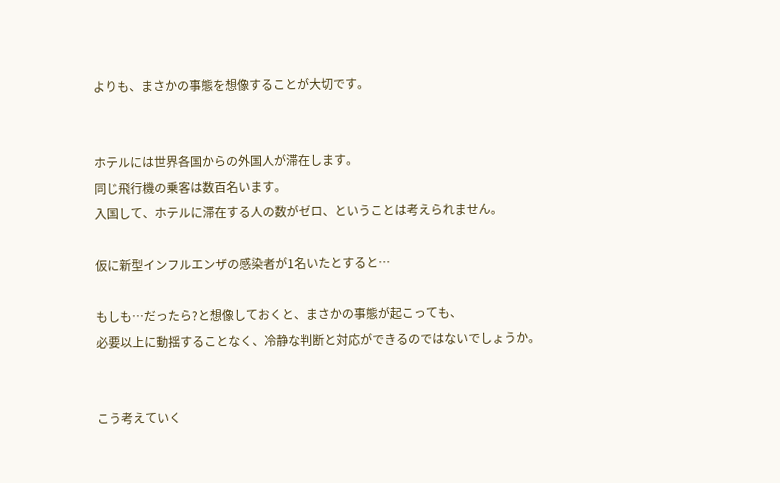よりも、まさかの事態を想像することが大切です。


ホテルには世界各国からの外国人が滞在します。
同じ飛行機の乗客は数百名います。
入国して、ホテルに滞在する人の数がゼロ、ということは考えられません。

仮に新型インフルエンザの感染者が1名いたとすると…

もしも…だったら?と想像しておくと、まさかの事態が起こっても、
必要以上に動揺することなく、冷静な判断と対応ができるのではないでしょうか。


こう考えていく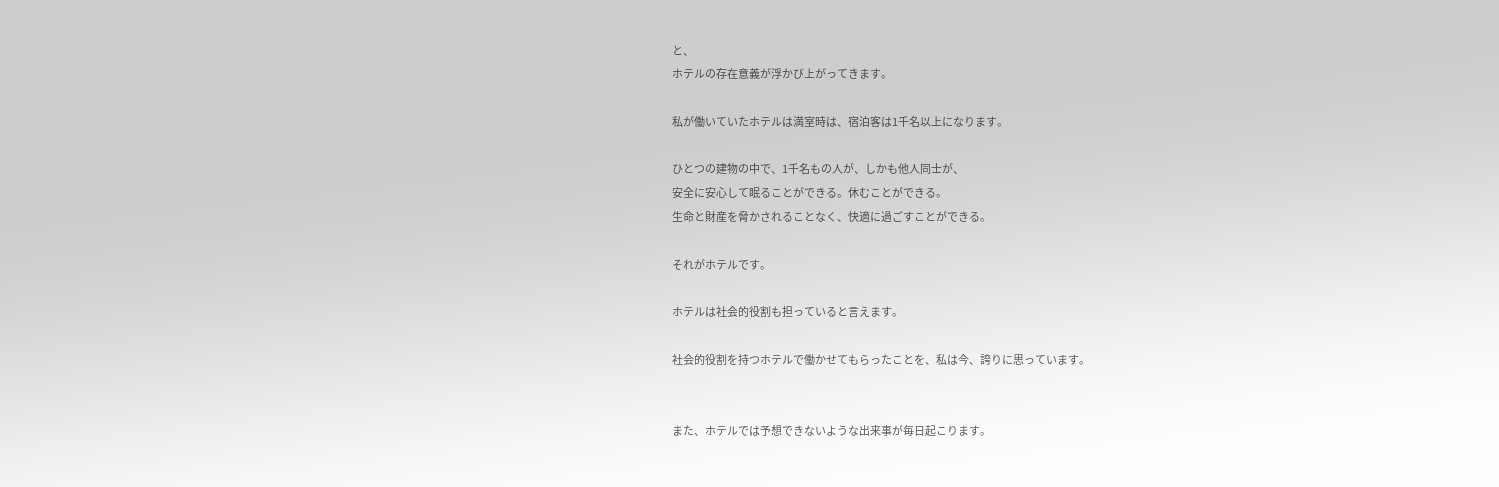と、
ホテルの存在意義が浮かび上がってきます。

私が働いていたホテルは満室時は、宿泊客は1千名以上になります。

ひとつの建物の中で、1千名もの人が、しかも他人同士が、
安全に安心して眠ることができる。休むことができる。
生命と財産を脅かされることなく、快適に過ごすことができる。

それがホテルです。

ホテルは社会的役割も担っていると言えます。

社会的役割を持つホテルで働かせてもらったことを、私は今、誇りに思っています。


また、ホテルでは予想できないような出来事が毎日起こります。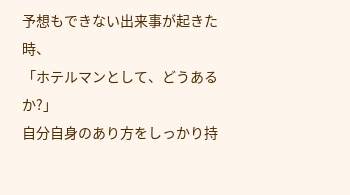予想もできない出来事が起きた時、
「ホテルマンとして、どうあるか?」
自分自身のあり方をしっかり持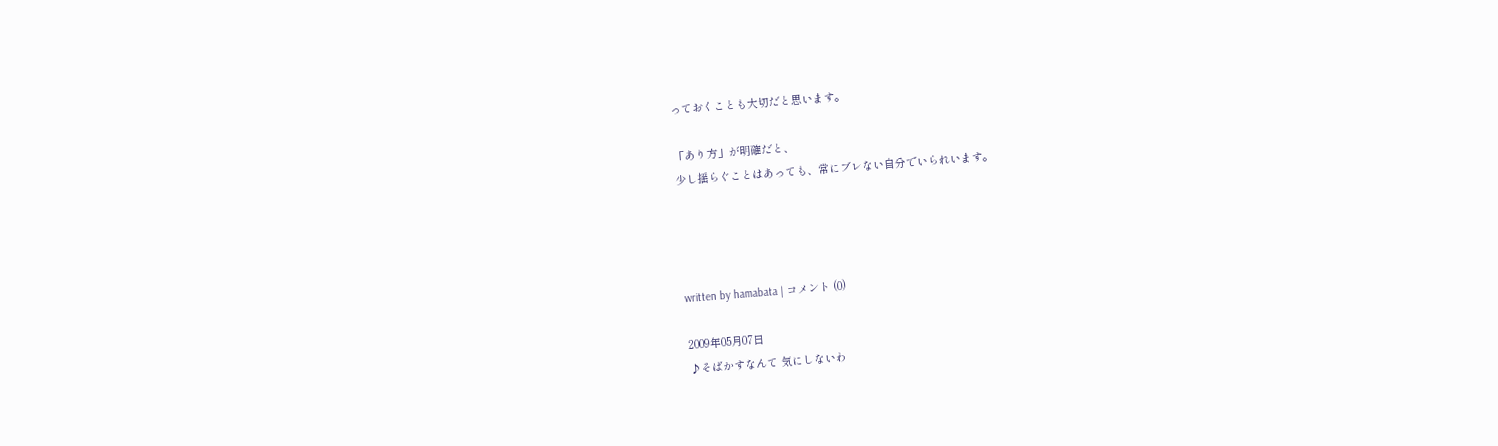っておくことも大切だと思います。

「あり方」が明確だと、
少し揺らぐことはあっても、常にブレない自分でいられいます。




written by hamabata | コメント (0)

2009年05月07日
♪そばかすなんて 気にしないわ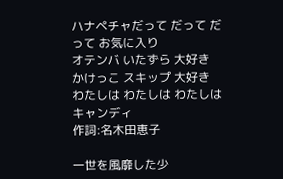ハナペチャだって だって だって お気に入り
オテンバ いたずら 大好き
かけっこ スキップ 大好き
わたしは わたしは わたしはキャンディ
作詞:名木田恵子

一世を風靡した少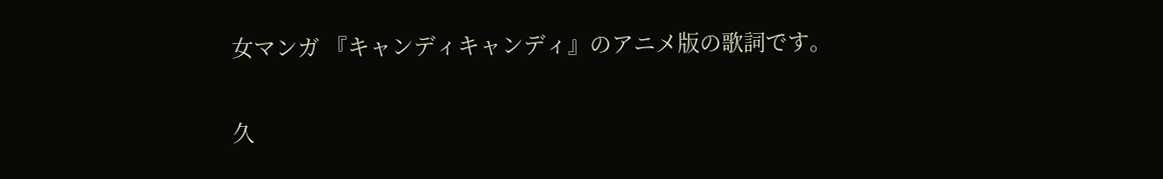女マンガ 『キャンディキャンディ』のアニメ版の歌詞です。

久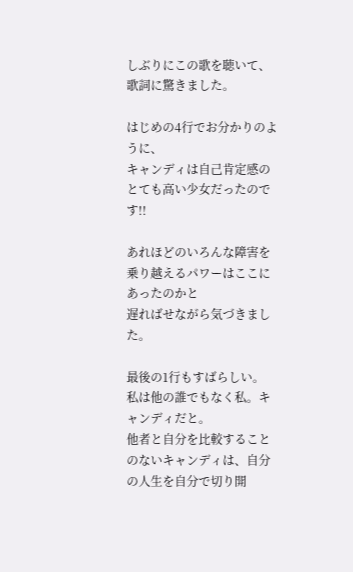しぶりにこの歌を聴いて、歌詞に驚きました。

はじめの4行でお分かりのように、
キャンディは自己肯定感のとても高い少女だったのです!!

あれほどのいろんな障害を乗り越えるパワーはここにあったのかと
遅ればせながら気づきました。

最後の1行もすばらしい。
私は他の誰でもなく私。キャンディだと。
他者と自分を比較することのないキャンディは、自分の人生を自分で切り開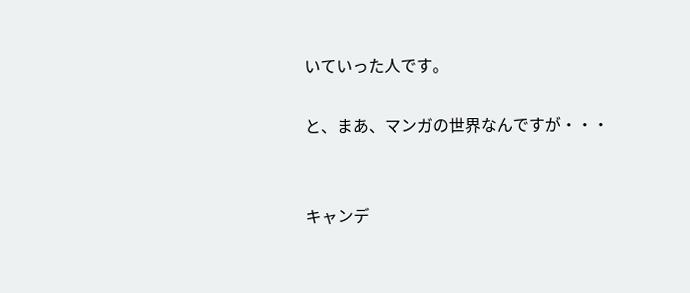いていった人です。

と、まあ、マンガの世界なんですが・・・


キャンデ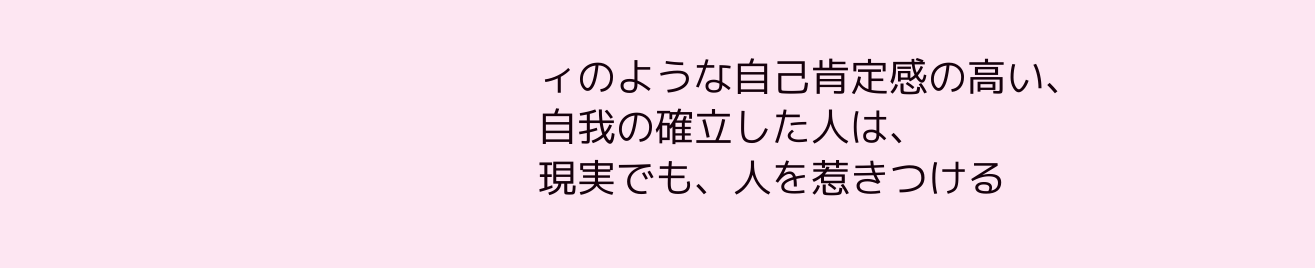ィのような自己肯定感の高い、自我の確立した人は、
現実でも、人を惹きつける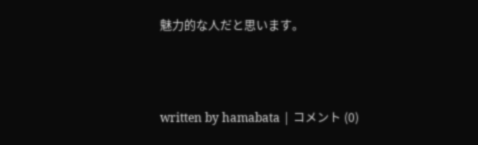魅力的な人だと思います。



written by hamabata | コメント (0)